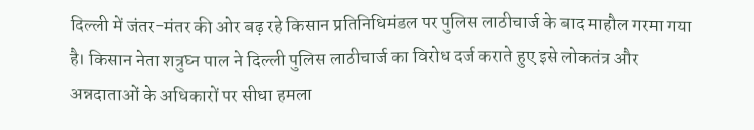दिल्ली में जंतर-मंतर की ओर बढ़ रहे किसान प्रतिनिधिमंडल पर पुलिस लाठीचार्ज के बाद माहौल गरमा गया है। किसान नेता शत्रुघ्न पाल ने दिल्ली पुलिस लाठीचार्ज का विरोध दर्ज कराते हुए इसे लोकतंत्र और अन्नदाताओं के अधिकारों पर सीधा हमला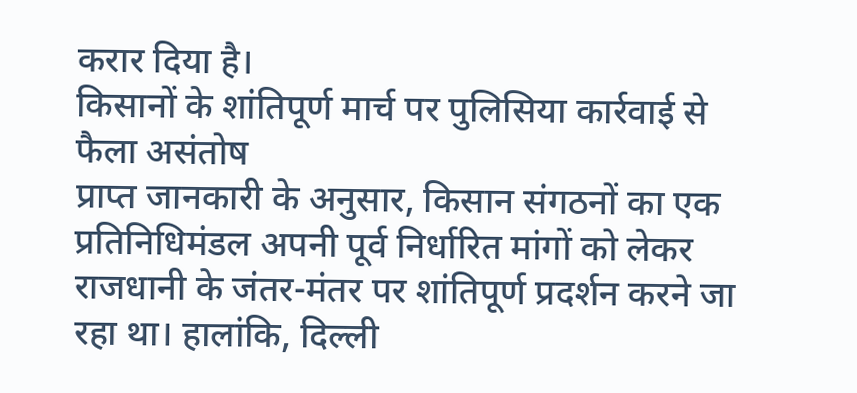करार दिया है।
किसानों के शांतिपूर्ण मार्च पर पुलिसिया कार्रवाई से फैला असंतोष
प्राप्त जानकारी के अनुसार, किसान संगठनों का एक प्रतिनिधिमंडल अपनी पूर्व निर्धारित मांगों को लेकर राजधानी के जंतर-मंतर पर शांतिपूर्ण प्रदर्शन करने जा रहा था। हालांकि, दिल्ली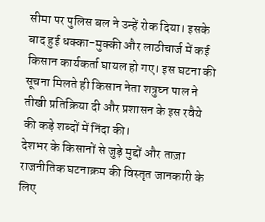सीमा पर पुलिस बल ने उन्हें रोक दिया। इसके बाद हुई धक्का-मुक्की और लाठीचार्ज में कई किसान कार्यकर्ता घायल हो गए। इस घटना की सूचना मिलते ही किसान नेता शत्रुघ्न पाल ने तीखी प्रतिक्रिया दी और प्रशासन के इस रवैये की कड़े शब्दों में निंदा की।
देशभर के किसानों से जुड़े मुद्दों और ताज़ा राजनीतिक घटनाक्रम की विस्तृत जानकारी के लिए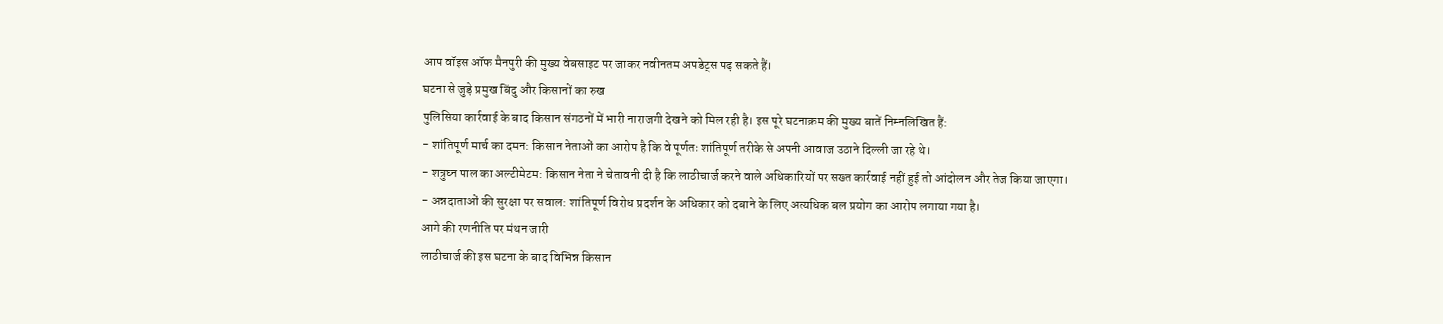आप वॉइस ऑफ मैनपुरी की मुख्य वेबसाइट पर जाकर नवीनतम अपडेट्स पढ़ सकते हैं।
घटना से जुड़े प्रमुख बिंदु और किसानों का रुख
पुलिसिया कार्रवाई के बाद किसान संगठनों में भारी नाराजगी देखने को मिल रही है। इस पूरे घटनाक्रम की मुख्य बातें निम्नलिखित हैं:
- शांतिपूर्ण मार्च का दमन: किसान नेताओं का आरोप है कि वे पूर्णतः शांतिपूर्ण तरीके से अपनी आवाज उठाने दिल्ली जा रहे थे।
- शत्रुघ्न पाल का अल्टीमेटम: किसान नेता ने चेतावनी दी है कि लाठीचार्ज करने वाले अधिकारियों पर सख्त कार्रवाई नहीं हुई तो आंदोलन और तेज किया जाएगा।
- अन्नदाताओं की सुरक्षा पर सवाल: शांतिपूर्ण विरोध प्रदर्शन के अधिकार को दबाने के लिए अत्यधिक बल प्रयोग का आरोप लगाया गया है।
आगे की रणनीति पर मंथन जारी
लाठीचार्ज की इस घटना के बाद विभिन्न किसान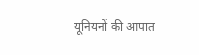यूनियनों की आपात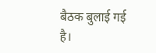बैठक बुलाई गई है।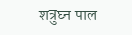शत्रुघ्न पाल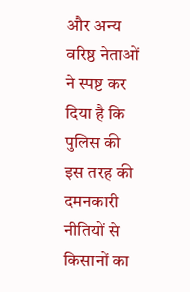और अन्य वरिष्ठ नेताओं ने स्पष्ट कर दिया है कि पुलिस की इस तरह की दमनकारी नीतियों से किसानों का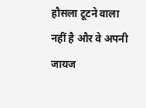हौसला टूटने वाला नहीं है और वे अपनी जायज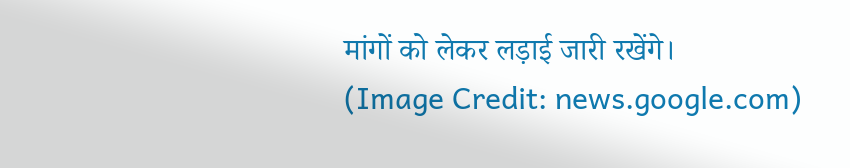मांगों को लेकर लड़ाई जारी रखेंगे।
(Image Credit: news.google.com)